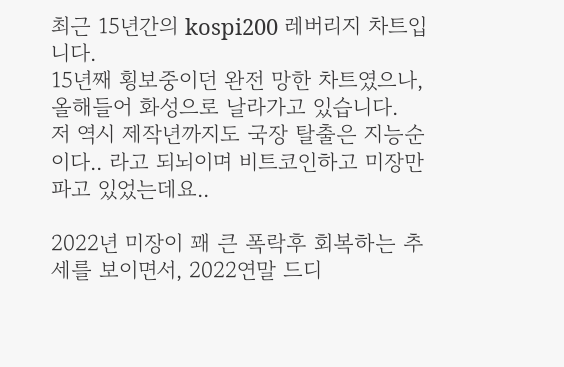최근 15년간의 kospi200 레버리지 차트입니다.
15년째 횡보중이던 완전 망한 차트였으나, 올해들어 화성으로 날라가고 있습니다.
저 역시 제작년까지도 국장 탈출은 지능순이다.. 라고 되뇌이며 비트코인하고 미장만 파고 있었는데요..

2022년 미장이 꽤 큰 폭락후 회복하는 추세를 보이면서, 2022연말 드디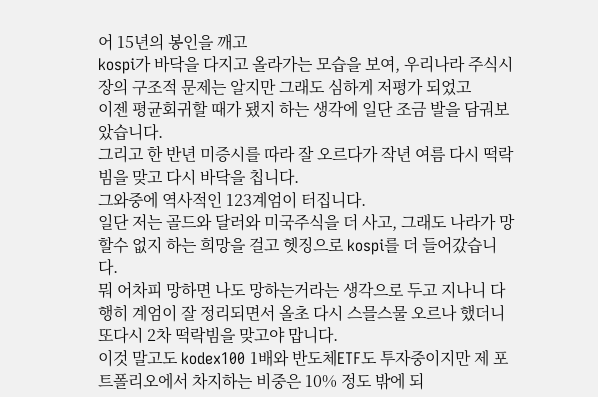어 15년의 봉인을 깨고
kospi가 바닥을 다지고 올라가는 모습을 보여, 우리나라 주식시장의 구조적 문제는 알지만 그래도 심하게 저평가 되었고
이젠 평균회귀할 때가 됐지 하는 생각에 일단 조금 발을 담궈보았습니다.
그리고 한 반년 미증시를 따라 잘 오르다가 작년 여름 다시 떡락빔을 맞고 다시 바닥을 칩니다.
그와중에 역사적인 123계엄이 터집니다.
일단 저는 골드와 달러와 미국주식을 더 사고, 그래도 나라가 망할수 없지 하는 희망을 걸고 헷징으로 kospi를 더 들어갔습니다.
뭐 어차피 망하면 나도 망하는거라는 생각으로 두고 지나니 다행히 계엄이 잘 정리되면서 올초 다시 스믈스물 오르나 했더니
또다시 2차 떡락빔을 맞고야 맙니다.
이것 말고도 kodex100 1배와 반도체ETF도 투자중이지만 제 포트폴리오에서 차지하는 비중은 10% 정도 밖에 되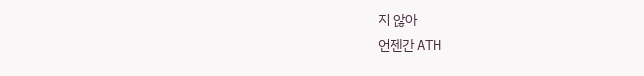지 않아
언젠간 ATH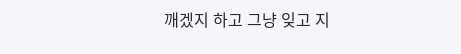깨겠지 하고 그냥 잊고 지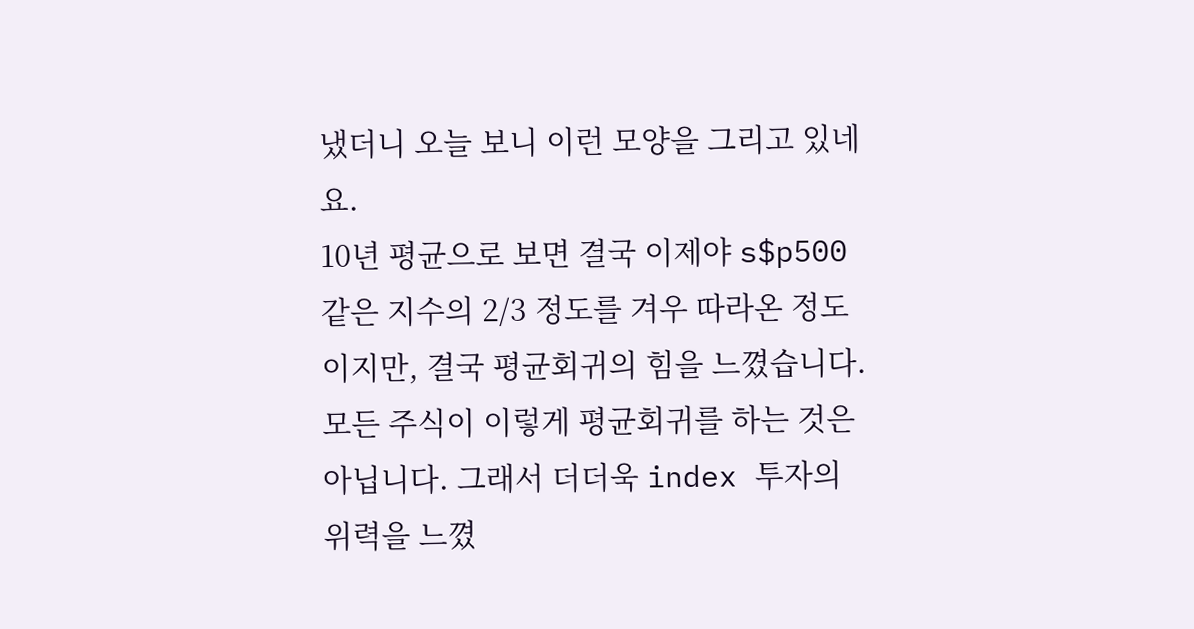냈더니 오늘 보니 이런 모양을 그리고 있네요.
10년 평균으로 보면 결국 이제야 s$p500 같은 지수의 2/3 정도를 겨우 따라온 정도이지만, 결국 평균회귀의 힘을 느꼈습니다.
모든 주식이 이렇게 평균회귀를 하는 것은 아닙니다. 그래서 더더욱 index 투자의 위력을 느꼈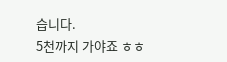습니다.
5천까지 가야죠 ㅎㅎ